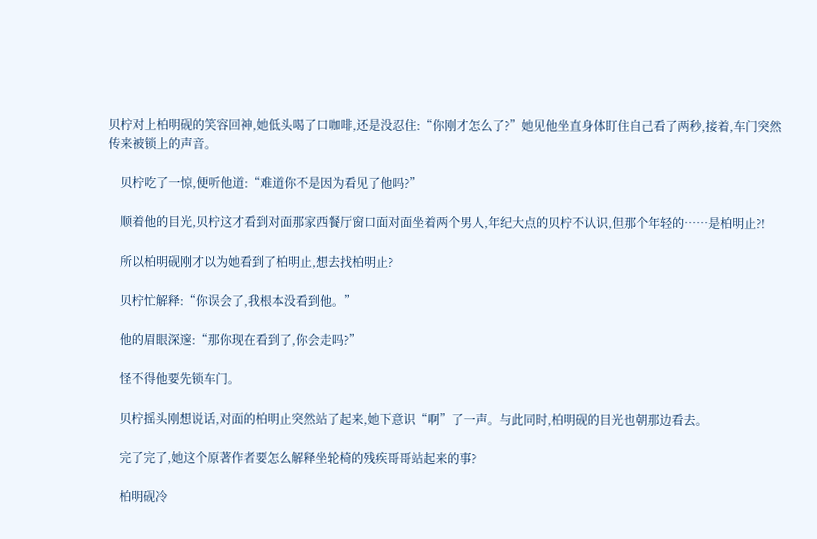贝柠对上柏明砚的笑容回神,她低头喝了口咖啡,还是没忍住:“你刚才怎么了?”她见他坐直身体盯住自己看了两秒,接着,车门突然传来被锁上的声音。

    贝柠吃了一惊,便听他道:“难道你不是因为看见了他吗?”

    顺着他的目光,贝柠这才看到对面那家西餐厅窗口面对面坐着两个男人,年纪大点的贝柠不认识,但那个年轻的……是柏明止?!

    所以柏明砚刚才以为她看到了柏明止,想去找柏明止?

    贝柠忙解释:“你误会了,我根本没看到他。”

    他的眉眼深邃:“那你现在看到了,你会走吗?”

    怪不得他要先锁车门。

    贝柠摇头刚想说话,对面的柏明止突然站了起来,她下意识“啊”了一声。与此同时,柏明砚的目光也朝那边看去。

    完了完了,她这个原著作者要怎么解释坐轮椅的残疾哥哥站起来的事?

    柏明砚冷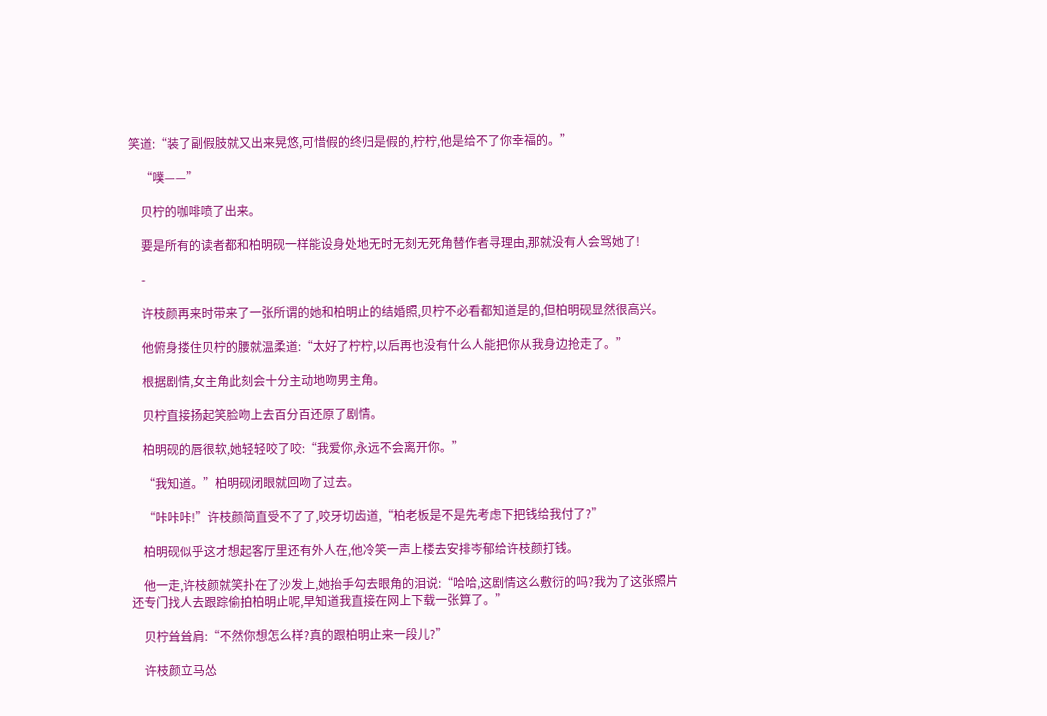笑道:“装了副假肢就又出来晃悠,可惜假的终归是假的,柠柠,他是给不了你幸福的。”

    “噗——”

    贝柠的咖啡喷了出来。

    要是所有的读者都和柏明砚一样能设身处地无时无刻无死角替作者寻理由,那就没有人会骂她了!

    -

    许枝颜再来时带来了一张所谓的她和柏明止的结婚照,贝柠不必看都知道是的,但柏明砚显然很高兴。

    他俯身搂住贝柠的腰就温柔道:“太好了柠柠,以后再也没有什么人能把你从我身边抢走了。”

    根据剧情,女主角此刻会十分主动地吻男主角。

    贝柠直接扬起笑脸吻上去百分百还原了剧情。

    柏明砚的唇很软,她轻轻咬了咬:“我爱你,永远不会离开你。”

    “我知道。”柏明砚闭眼就回吻了过去。

    “咔咔咔!”许枝颜简直受不了了,咬牙切齿道,“柏老板是不是先考虑下把钱给我付了?”

    柏明砚似乎这才想起客厅里还有外人在,他冷笑一声上楼去安排岑郁给许枝颜打钱。

    他一走,许枝颜就笑扑在了沙发上,她抬手勾去眼角的泪说:“哈哈,这剧情这么敷衍的吗?我为了这张照片还专门找人去跟踪偷拍柏明止呢,早知道我直接在网上下载一张算了。”

    贝柠耸耸肩:“不然你想怎么样?真的跟柏明止来一段儿?”

    许枝颜立马怂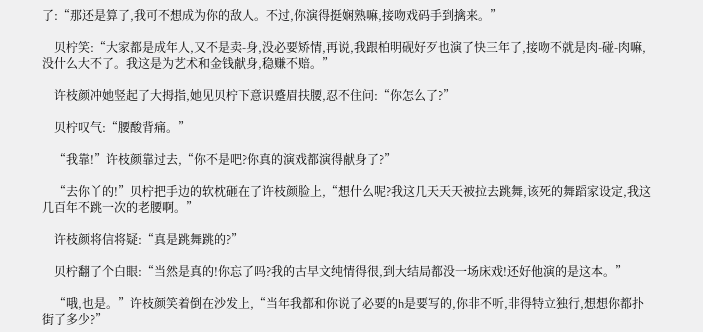了:“那还是算了,我可不想成为你的敌人。不过,你演得挺娴熟嘛,接吻戏码手到擒来。”

    贝柠笑:“大家都是成年人,又不是卖-身,没必要矫情,再说,我跟柏明砚好歹也演了快三年了,接吻不就是肉-碰-肉嘛,没什么大不了。我这是为艺术和金钱献身,稳赚不赔。”

    许枝颜冲她竖起了大拇指,她见贝柠下意识蹙眉扶腰,忍不住问:“你怎么了?”

    贝柠叹气:“腰酸背痛。”

    “我靠!”许枝颜靠过去,“你不是吧?你真的演戏都演得献身了?”

    “去你丫的!”贝柠把手边的软枕砸在了许枝颜脸上,“想什么呢?我这几天天天被拉去跳舞,该死的舞蹈家设定,我这几百年不跳一次的老腰啊。”

    许枝颜将信将疑:“真是跳舞跳的?”

    贝柠翻了个白眼:“当然是真的!你忘了吗?我的古早文纯情得很,到大结局都没一场床戏!还好他演的是这本。”

    “哦,也是。”许枝颜笑着倒在沙发上,“当年我都和你说了必要的h是要写的,你非不听,非得特立独行,想想你都扑街了多少?”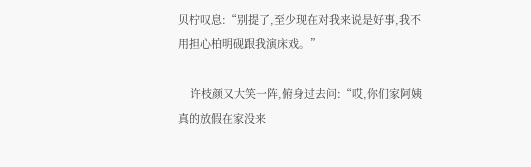贝柠叹息:“别提了,至少现在对我来说是好事,我不用担心柏明砚跟我演床戏。”

    许枝颜又大笑一阵,俯身过去问:“哎,你们家阿姨真的放假在家没来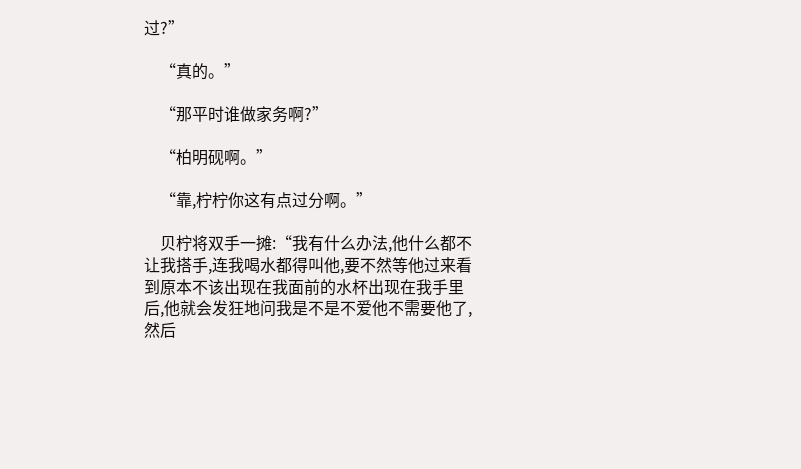过?”

    “真的。”

    “那平时谁做家务啊?”

    “柏明砚啊。”

    “靠,柠柠你这有点过分啊。”

    贝柠将双手一摊:“我有什么办法,他什么都不让我搭手,连我喝水都得叫他,要不然等他过来看到原本不该出现在我面前的水杯出现在我手里后,他就会发狂地问我是不是不爱他不需要他了,然后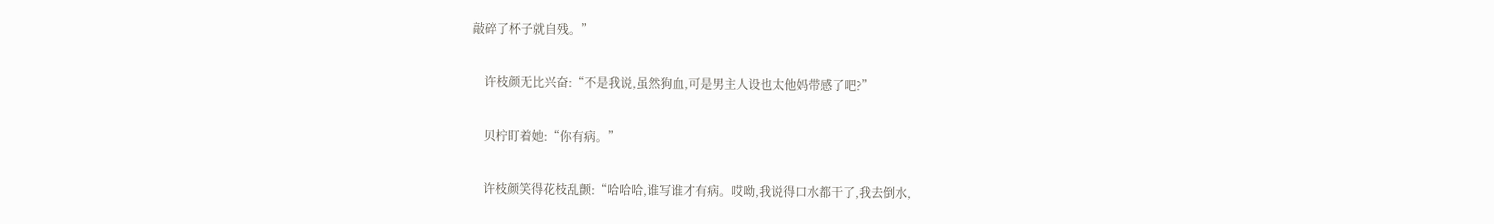敲碎了杯子就自残。”

    许枝颜无比兴奋:“不是我说,虽然狗血,可是男主人设也太他妈带感了吧?”

    贝柠盯着她:“你有病。”

    许枝颜笑得花枝乱颤:“哈哈哈,谁写谁才有病。哎呦,我说得口水都干了,我去倒水,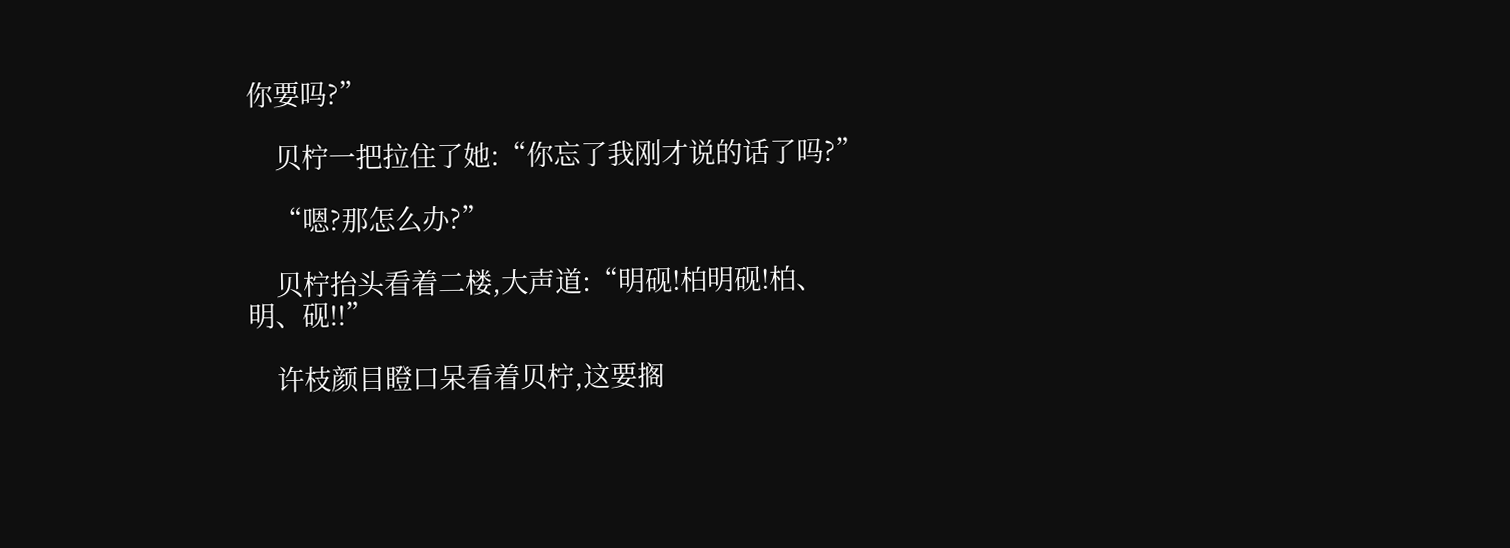你要吗?”

    贝柠一把拉住了她:“你忘了我刚才说的话了吗?”

    “嗯?那怎么办?”

    贝柠抬头看着二楼,大声道:“明砚!柏明砚!柏、明、砚!!”

    许枝颜目瞪口呆看着贝柠,这要搁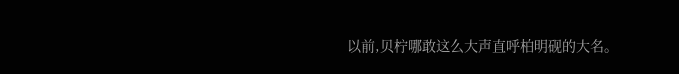以前,贝柠哪敢这么大声直呼柏明砚的大名。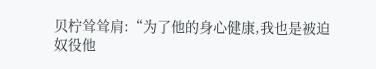贝柠耸耸肩:“为了他的身心健康,我也是被迫奴役他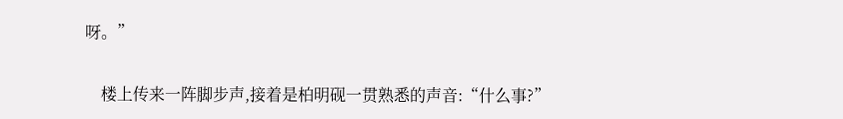呀。”

    楼上传来一阵脚步声,接着是柏明砚一贯熟悉的声音:“什么事?”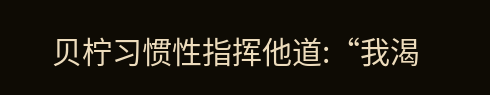贝柠习惯性指挥他道:“我渴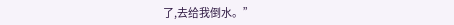了,去给我倒水。”